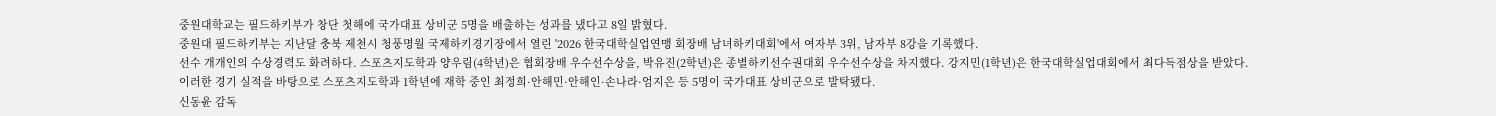중원대학교는 필드하키부가 창단 첫해에 국가대표 상비군 5명을 배출하는 성과를 냈다고 8일 밝혔다.
중원대 필드하키부는 지난달 충북 제천시 청풍명월 국제하키경기장에서 열린 '2026 한국대학실업연맹 회장배 남녀하키대회'에서 여자부 3위, 남자부 8강을 기록했다.
선수 개개인의 수상경력도 화려하다. 스포츠지도학과 양우림(4학년)은 협회장배 우수선수상을, 박유진(2학년)은 종별하키선수권대회 우수선수상을 차지했다. 강지민(1학년)은 한국대학실업대회에서 최다득점상을 받았다.
이러한 경기 실적을 바탕으로 스포츠지도학과 1학년에 재학 중인 최정희·안해민·안해인·손나라·엄지은 등 5명이 국가대표 상비군으로 발탁됐다.
신동윤 감독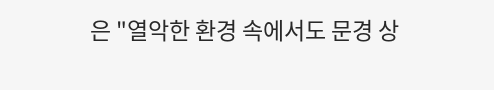은 "열악한 환경 속에서도 문경 상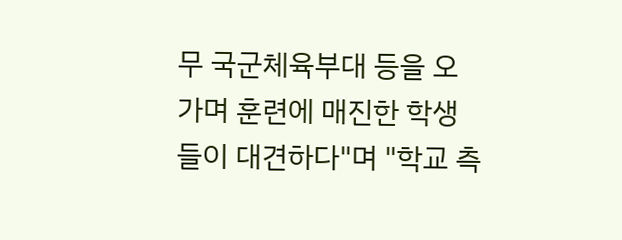무 국군체육부대 등을 오가며 훈련에 매진한 학생들이 대견하다"며 "학교 측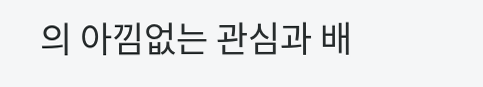의 아낌없는 관심과 배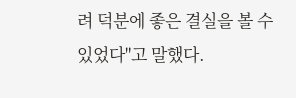려 덕분에 좋은 결실을 볼 수 있었다"고 말했다.